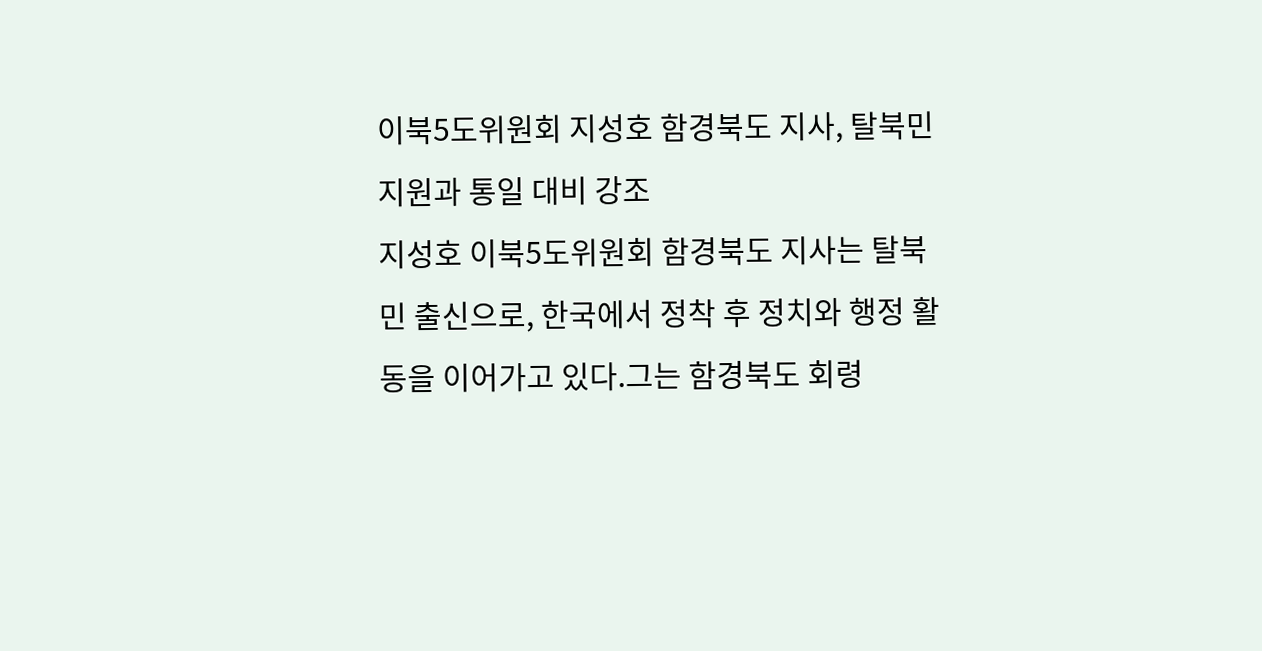이북5도위원회 지성호 함경북도 지사, 탈북민 지원과 통일 대비 강조
지성호 이북5도위원회 함경북도 지사는 탈북민 출신으로, 한국에서 정착 후 정치와 행정 활동을 이어가고 있다.그는 함경북도 회령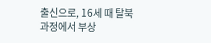출신으로, 16세 때 탈북 과정에서 부상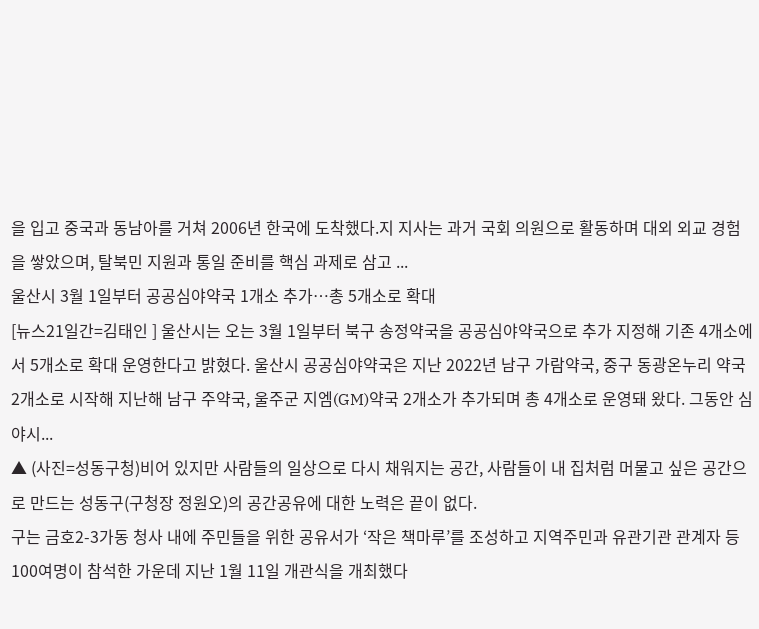을 입고 중국과 동남아를 거쳐 2006년 한국에 도착했다.지 지사는 과거 국회 의원으로 활동하며 대외 외교 경험을 쌓았으며, 탈북민 지원과 통일 준비를 핵심 과제로 삼고 ...
울산시 3월 1일부터 공공심야약국 1개소 추가…총 5개소로 확대
[뉴스21일간=김태인 ] 울산시는 오는 3월 1일부터 북구 송정약국을 공공심야약국으로 추가 지정해 기존 4개소에서 5개소로 확대 운영한다고 밝혔다. 울산시 공공심야약국은 지난 2022년 남구 가람약국, 중구 동광온누리 약국 2개소로 시작해 지난해 남구 주약국, 울주군 지엠(GM)약국 2개소가 추가되며 총 4개소로 운영돼 왔다. 그동안 심야시...
▲ (사진=성동구청)비어 있지만 사람들의 일상으로 다시 채워지는 공간, 사람들이 내 집처럼 머물고 싶은 공간으로 만드는 성동구(구청장 정원오)의 공간공유에 대한 노력은 끝이 없다.
구는 금호2-3가동 청사 내에 주민들을 위한 공유서가 ‘작은 책마루’를 조성하고 지역주민과 유관기관 관계자 등 100여명이 참석한 가운데 지난 1월 11일 개관식을 개최했다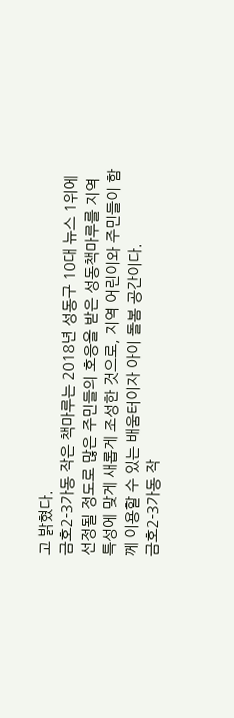고 밝혔다.
금호2-3가동 작은 책마루는 2018년 성동구 10대 뉴스 1위에 선정될 정도로 많은 주민들의 호응을 받은 성동책마루를 지역 특성에 맞게 새롭게 조성한 것으로, 지역 어린이와 주민들이 함께 이용할 수 있는 배움터이자 아이 돌봄 공간이다.
금호2-3가동 작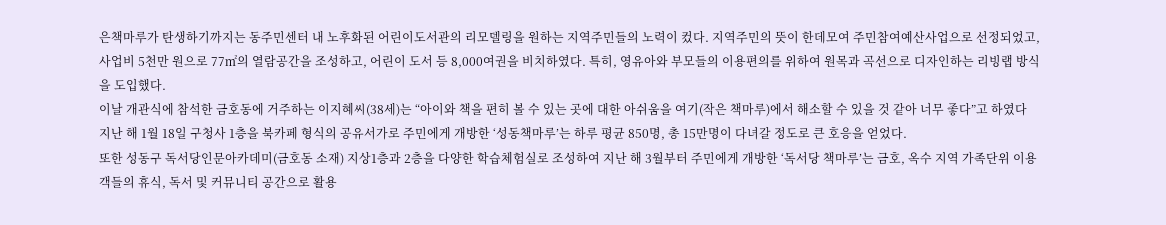은책마루가 탄생하기까지는 동주민센터 내 노후화된 어린이도서관의 리모델링을 원하는 지역주민들의 노력이 컸다. 지역주민의 뜻이 한데모여 주민참여예산사업으로 선정되었고, 사업비 5천만 원으로 77㎡의 열람공간을 조성하고, 어린이 도서 등 8,000여권을 비치하였다. 특히, 영유아와 부모들의 이용편의를 위하여 원목과 곡선으로 디자인하는 리빙랩 방식을 도입했다.
이날 개관식에 참석한 금호동에 거주하는 이지혜씨(38세)는 “아이와 책을 편히 볼 수 있는 곳에 대한 아쉬움을 여기(작은 책마루)에서 해소할 수 있을 것 같아 너무 좋다”고 하였다
지난 해 1월 18일 구청사 1층을 북카페 형식의 공유서가로 주민에게 개방한 ‘성동책마루’는 하루 평균 850명, 총 15만명이 다녀갈 정도로 큰 호응을 얻었다.
또한 성동구 독서당인문아카데미(금호동 소재) 지상1층과 2층을 다양한 학습체험실로 조성하여 지난 해 3월부터 주민에게 개방한 ‘독서당 책마루’는 금호, 옥수 지역 가족단위 이용객들의 휴식, 독서 및 커뮤니티 공간으로 활용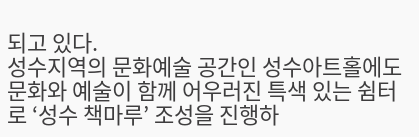되고 있다.
성수지역의 문화예술 공간인 성수아트홀에도 문화와 예술이 함께 어우러진 특색 있는 쉼터로 ‘성수 책마루’ 조성을 진행하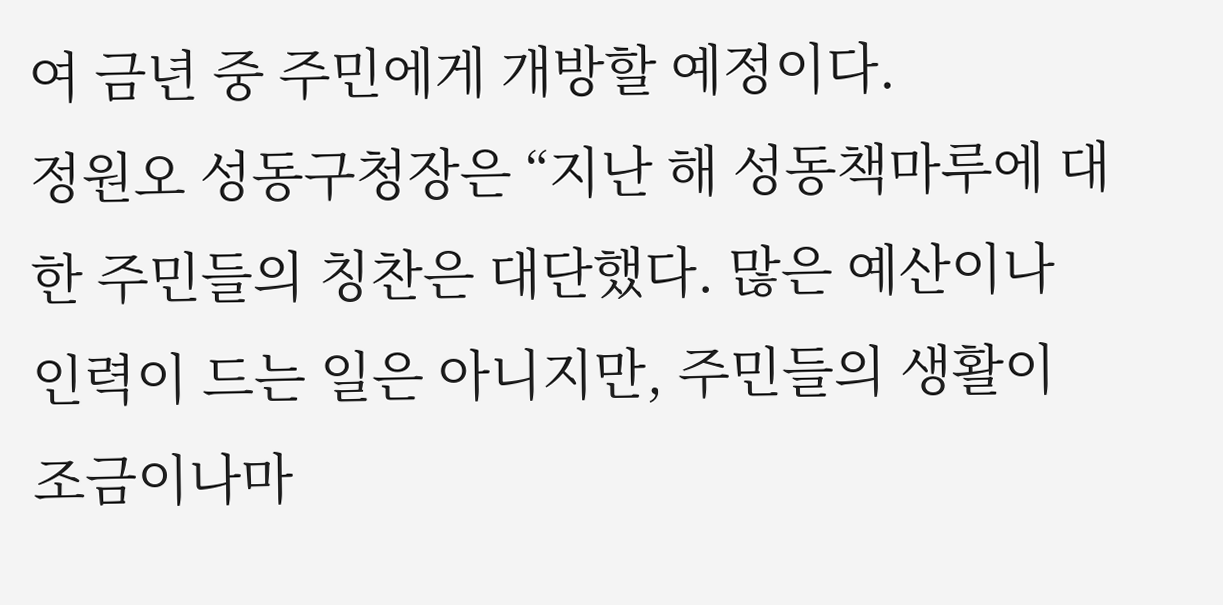여 금년 중 주민에게 개방할 예정이다.
정원오 성동구청장은 “지난 해 성동책마루에 대한 주민들의 칭찬은 대단했다. 많은 예산이나 인력이 드는 일은 아니지만, 주민들의 생활이 조금이나마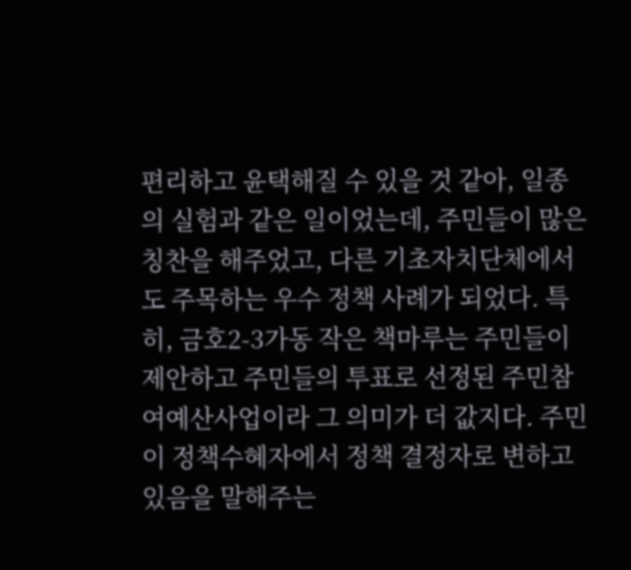편리하고 윤택해질 수 있을 것 같아, 일종의 실험과 같은 일이었는데, 주민들이 많은 칭찬을 해주었고, 다른 기초자치단체에서도 주목하는 우수 정책 사례가 되었다. 특히, 금호2-3가동 작은 책마루는 주민들이 제안하고 주민들의 투표로 선정된 주민참여예산사업이라 그 의미가 더 값지다. 주민이 정책수혜자에서 정책 결정자로 변하고 있음을 말해주는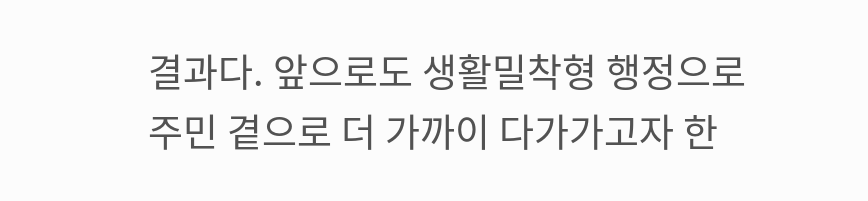결과다. 앞으로도 생활밀착형 행정으로 주민 곁으로 더 가까이 다가가고자 한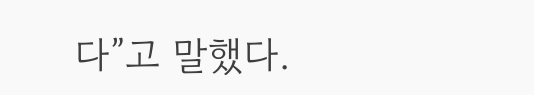다”고 말했다.